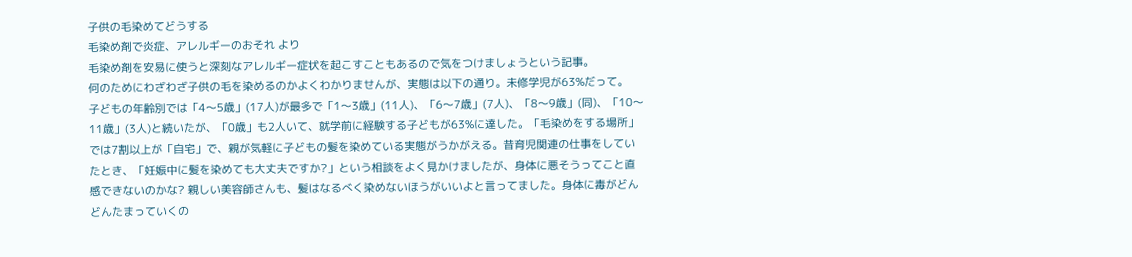子供の毛染めてどうする
毛染め剤で炎症、アレルギーのおそれ より
毛染め剤を安易に使うと深刻なアレルギー症状を起こすこともあるので気をつけましょうという記事。
何のためにわざわざ子供の毛を染めるのかよくわかりませんが、実態は以下の通り。未修学児が63%だって。
子どもの年齢別では「4〜5歳」(17人)が最多で「1〜3歳」(11人)、「6〜7歳」(7人)、「8〜9歳」(同)、「10〜11歳」(3人)と続いたが、「0歳」も2人いて、就学前に経験する子どもが63%に達した。「毛染めをする場所」では7割以上が「自宅」で、親が気軽に子どもの髪を染めている実態がうかがえる。昔育児関連の仕事をしていたとき、「妊娠中に髪を染めても大丈夫ですか?」という相談をよく見かけましたが、身体に悪そうってこと直感できないのかな? 親しい美容師さんも、髪はなるべく染めないほうがいいよと言ってました。身体に毒がどんどんたまっていくの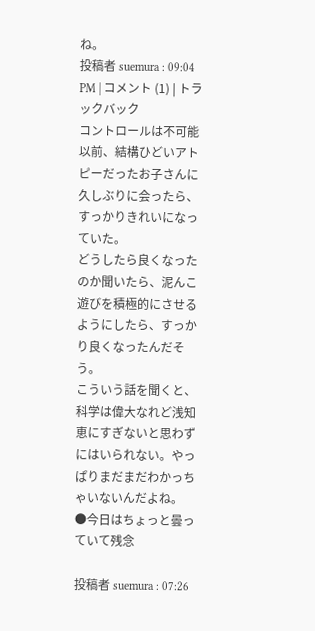ね。
投稿者 suemura : 09:04 PM | コメント (1) | トラックバック
コントロールは不可能
以前、結構ひどいアトピーだったお子さんに久しぶりに会ったら、すっかりきれいになっていた。
どうしたら良くなったのか聞いたら、泥んこ遊びを積極的にさせるようにしたら、すっかり良くなったんだそう。
こういう話を聞くと、科学は偉大なれど浅知恵にすぎないと思わずにはいられない。やっぱりまだまだわかっちゃいないんだよね。
●今日はちょっと曇っていて残念

投稿者 suemura : 07:26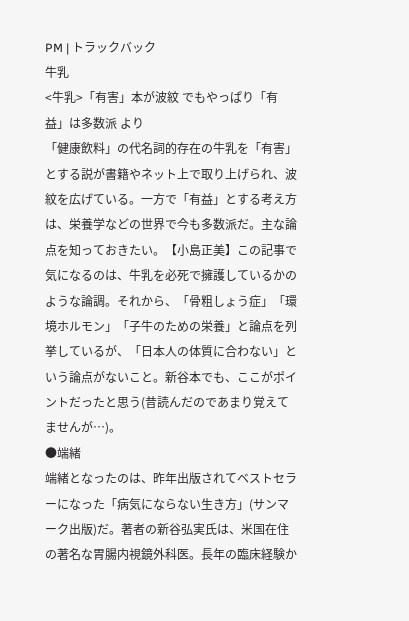PM | トラックバック
牛乳
<牛乳>「有害」本が波紋 でもやっぱり「有益」は多数派 より
「健康飲料」の代名詞的存在の牛乳を「有害」とする説が書籍やネット上で取り上げられ、波紋を広げている。一方で「有益」とする考え方は、栄養学などの世界で今も多数派だ。主な論点を知っておきたい。【小島正美】この記事で気になるのは、牛乳を必死で擁護しているかのような論調。それから、「骨粗しょう症」「環境ホルモン」「子牛のための栄養」と論点を列挙しているが、「日本人の体質に合わない」という論点がないこと。新谷本でも、ここがポイントだったと思う(昔読んだのであまり覚えてませんが…)。
●端緒
端緒となったのは、昨年出版されてベストセラーになった「病気にならない生き方」(サンマーク出版)だ。著者の新谷弘実氏は、米国在住の著名な胃腸内視鏡外科医。長年の臨床経験か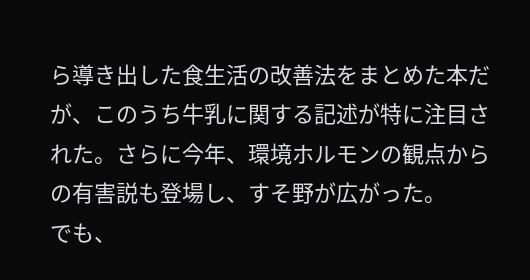ら導き出した食生活の改善法をまとめた本だが、このうち牛乳に関する記述が特に注目された。さらに今年、環境ホルモンの観点からの有害説も登場し、すそ野が広がった。
でも、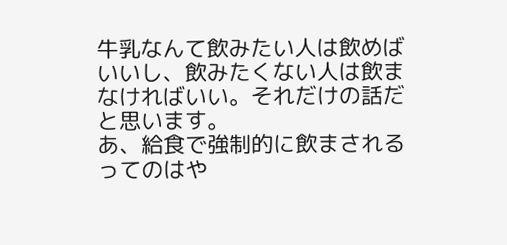牛乳なんて飲みたい人は飲めばいいし、飲みたくない人は飲まなければいい。それだけの話だと思います。
あ、給食で強制的に飲まされるってのはや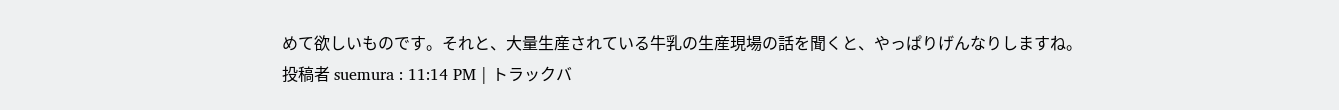めて欲しいものです。それと、大量生産されている牛乳の生産現場の話を聞くと、やっぱりげんなりしますね。
投稿者 suemura : 11:14 PM | トラックバ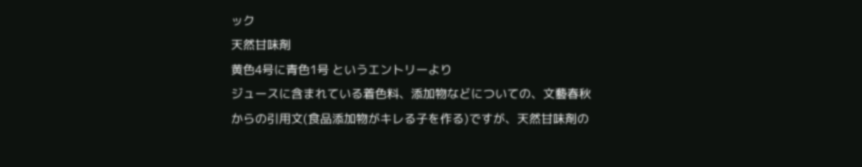ック
天然甘味剤
黄色4号に青色1号 というエントリーより
ジュースに含まれている着色料、添加物などについての、文藝春秋からの引用文(食品添加物がキレる子を作る)ですが、天然甘味剤の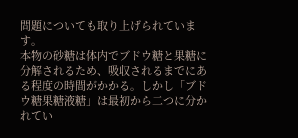問題についても取り上げられています。
本物の砂糖は体内でブドウ糖と果糖に分解されるため、吸収されるまでにある程度の時間がかかる。しかし「ブドウ糖果糖液糖」は最初から二つに分かれてい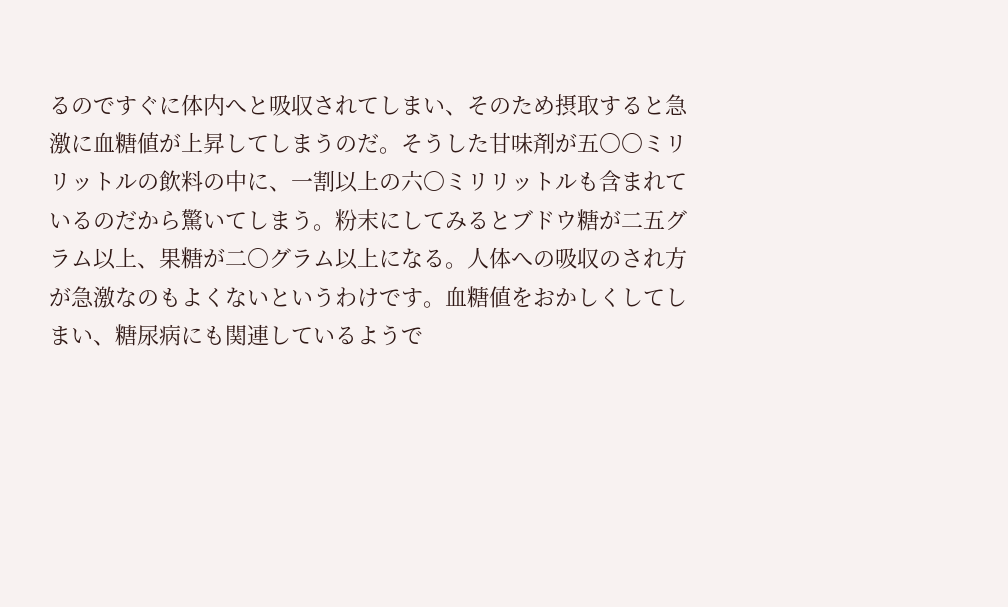るのですぐに体内へと吸収されてしまい、そのため摂取すると急激に血糖値が上昇してしまうのだ。そうした甘味剤が五〇〇ミリリットルの飲料の中に、一割以上の六〇ミリリットルも含まれているのだから驚いてしまう。粉末にしてみるとブドウ糖が二五グラム以上、果糖が二〇グラム以上になる。人体への吸収のされ方が急激なのもよくないというわけです。血糖値をおかしくしてしまい、糖尿病にも関連しているようで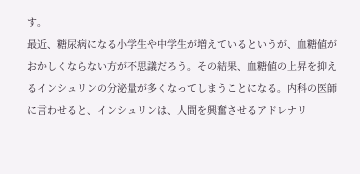す。
最近、糖尿病になる小学生や中学生が増えているというが、血糖値がおかしくならない方が不思議だろう。その結果、血糖値の上昇を抑えるインシュリンの分泌量が多くなってしまうことになる。内科の医師に言わせると、インシュリンは、人間を興奮させるアドレナリ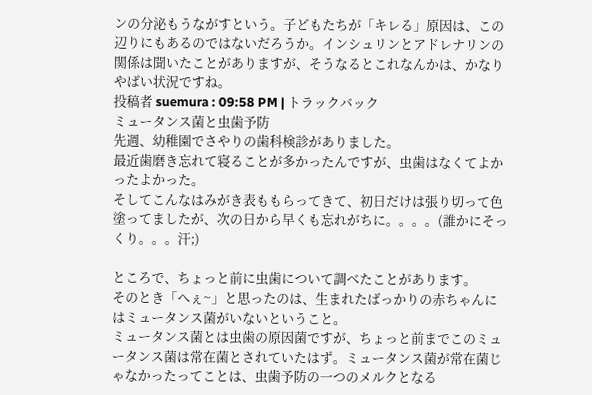ンの分泌もうながすという。子どもたちが「キレる」原因は、この辺りにもあるのではないだろうか。インシュリンとアドレナリンの関係は聞いたことがありますが、そうなるとこれなんかは、かなりやばい状況ですね。
投稿者 suemura : 09:58 PM | トラックバック
ミュータンス菌と虫歯予防
先週、幼稚園でさやりの歯科検診がありました。
最近歯磨き忘れて寝ることが多かったんですが、虫歯はなくてよかったよかった。
そしてこんなはみがき表ももらってきて、初日だけは張り切って色塗ってましたが、次の日から早くも忘れがちに。。。。(誰かにそっくり。。。汗;)

ところで、ちょっと前に虫歯について調べたことがあります。
そのとき「へぇ~」と思ったのは、生まれたばっかりの赤ちゃんにはミュータンス菌がいないということ。
ミュータンス菌とは虫歯の原因菌ですが、ちょっと前までこのミュータンス菌は常在菌とされていたはず。ミュータンス菌が常在菌じゃなかったってことは、虫歯予防の一つのメルクとなる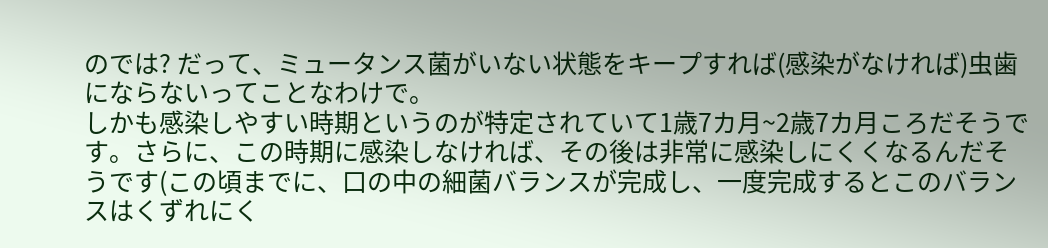のでは? だって、ミュータンス菌がいない状態をキープすれば(感染がなければ)虫歯にならないってことなわけで。
しかも感染しやすい時期というのが特定されていて1歳7カ月~2歳7カ月ころだそうです。さらに、この時期に感染しなければ、その後は非常に感染しにくくなるんだそうです(この頃までに、口の中の細菌バランスが完成し、一度完成するとこのバランスはくずれにく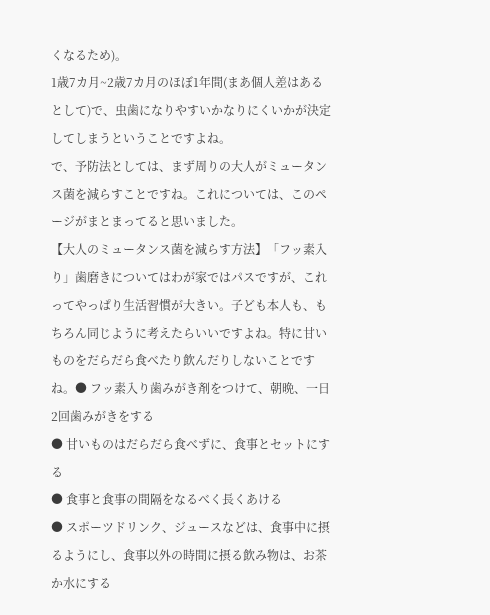くなるため)。
1歳7カ月~2歳7カ月のほぼ1年間(まあ個人差はあるとして)で、虫歯になりやすいかなりにくいかが決定してしまうということですよね。
で、予防法としては、まず周りの大人がミュータンス菌を減らすことですね。これについては、このページがまとまってると思いました。
【大人のミュータンス菌を減らす方法】「フッ素入り」歯磨きについてはわが家ではパスですが、これってやっぱり生活習慣が大きい。子ども本人も、もちろん同じように考えたらいいですよね。特に甘いものをだらだら食べたり飲んだりしないことですね。● フッ素入り歯みがき剤をつけて、朝晩、一日2回歯みがきをする
● 甘いものはだらだら食べずに、食事とセットにする
● 食事と食事の間隔をなるべく長くあける
● スポーツドリンク、ジュースなどは、食事中に摂るようにし、食事以外の時間に摂る飲み物は、お茶か水にする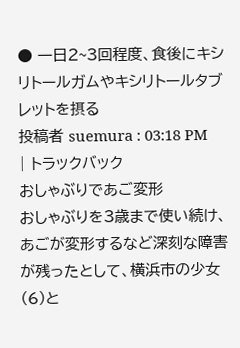● 一日2~3回程度、食後にキシリトールガムやキシリトールタブレットを摂る
投稿者 suemura : 03:18 PM | トラックバック
おしゃぶりであご変形
おしゃぶりを3歳まで使い続け、あごが変形するなど深刻な障害が残ったとして、横浜市の少女(6)と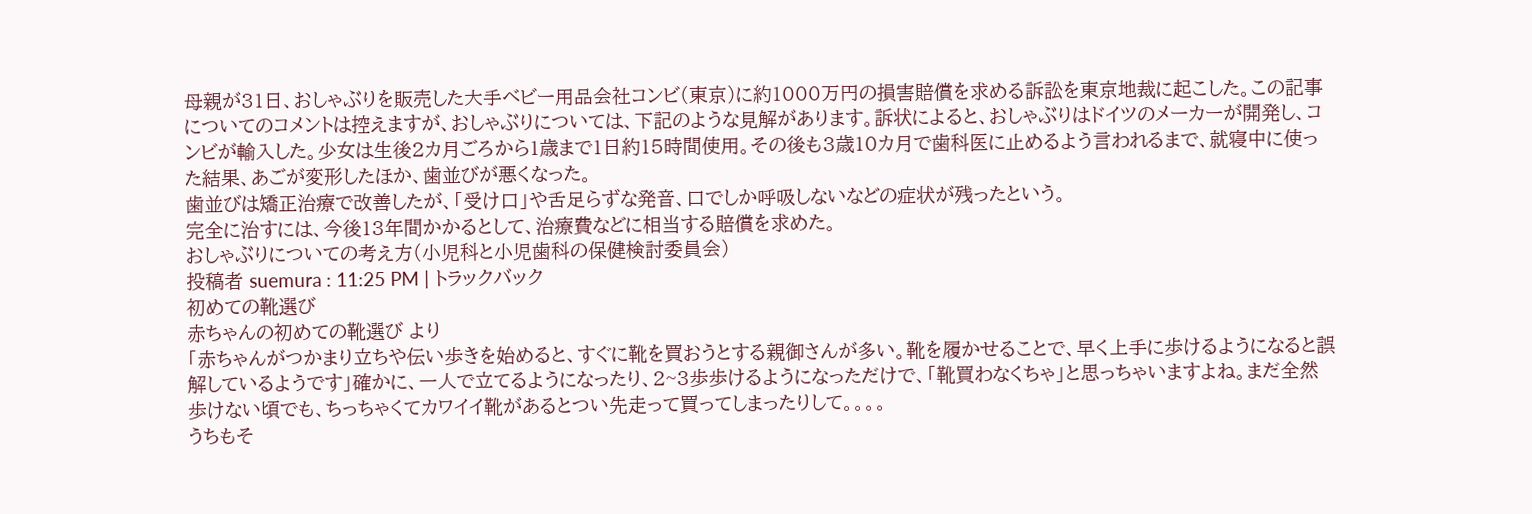母親が31日、おしゃぶりを販売した大手ベビー用品会社コンビ(東京)に約1000万円の損害賠償を求める訴訟を東京地裁に起こした。この記事についてのコメントは控えますが、おしゃぶりについては、下記のような見解があります。訴状によると、おしゃぶりはドイツのメーカーが開発し、コンビが輸入した。少女は生後2カ月ごろから1歳まで1日約15時間使用。その後も3歳10カ月で歯科医に止めるよう言われるまで、就寝中に使った結果、あごが変形したほか、歯並びが悪くなった。
歯並びは矯正治療で改善したが、「受け口」や舌足らずな発音、口でしか呼吸しないなどの症状が残ったという。
完全に治すには、今後13年間かかるとして、治療費などに相当する賠償を求めた。
おしゃぶりについての考え方(小児科と小児歯科の保健検討委員会)
投稿者 suemura : 11:25 PM | トラックバック
初めての靴選び
赤ちゃんの初めての靴選び より
「赤ちゃんがつかまり立ちや伝い歩きを始めると、すぐに靴を買おうとする親御さんが多い。靴を履かせることで、早く上手に歩けるようになると誤解しているようです」確かに、一人で立てるようになったり、2~3歩歩けるようになっただけで、「靴買わなくちゃ」と思っちゃいますよね。まだ全然歩けない頃でも、ちっちゃくてカワイイ靴があるとつい先走って買ってしまったりして。。。。
うちもそ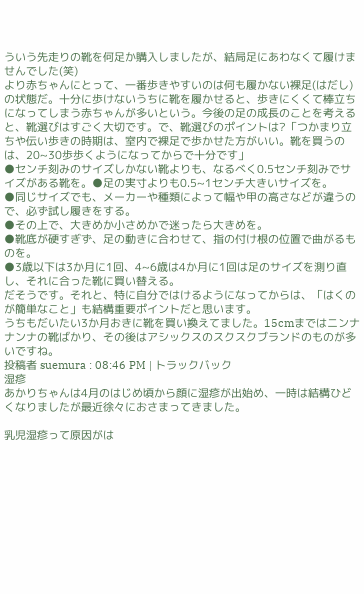ういう先走りの靴を何足か購入しましたが、結局足にあわなくて履けませんでした(笑)
より赤ちゃんにとって、一番歩きやすいのは何も履かない裸足(はだし)の状態だ。十分に歩けないうちに靴を履かせると、歩きにくくて棒立ちになってしまう赤ちゃんが多いという。今後の足の成長のことを考えると、靴選びはすごく大切です。で、靴選びのポイントは?「つかまり立ちや伝い歩きの時期は、室内で裸足で歩かせた方がいい。靴を買うのは、20~30歩歩くようになってからで十分です」
●センチ刻みのサイズしかない靴よりも、なるべく0.5センチ刻みでサイズがある靴を。●足の実寸よりも0.5~1センチ大きいサイズを。
●同じサイズでも、メーカーや種類によって幅や甲の高さなどが違うので、必ず試し履きをする。
●その上で、大きめか小さめかで迷ったら大きめを。
●靴底が硬すぎず、足の動きに合わせて、指の付け根の位置で曲がるものを。
●3歳以下は3か月に1回、4~6歳は4か月に1回は足のサイズを測り直し、それに合った靴に買い替える。
だそうです。それと、特に自分ではけるようになってからは、「はくのが簡単なこと」も結構重要ポイントだと思います。
うちもだいたい3か月おきに靴を買い換えてました。15cmまではニンナナンナの靴ばかり、その後はアシックスのスクスクブランドのものが多いですね。
投稿者 suemura : 08:46 PM | トラックバック
湿疹
あかりちゃんは4月のはじめ頃から顔に湿疹が出始め、一時は結構ひどくなりましたが最近徐々におさまってきました。

乳児湿疹って原因がは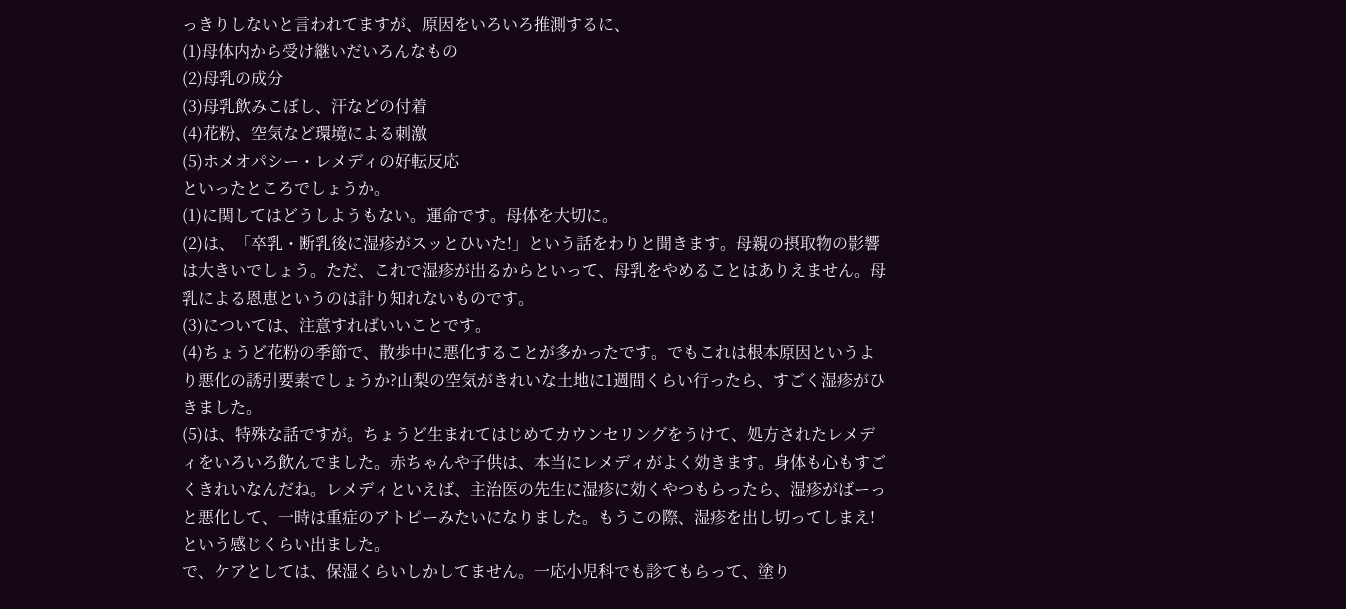っきりしないと言われてますが、原因をいろいろ推測するに、
(1)母体内から受け継いだいろんなもの
(2)母乳の成分
(3)母乳飲みこぼし、汗などの付着
(4)花粉、空気など環境による刺激
(5)ホメオパシー・レメディの好転反応
といったところでしょうか。
(1)に関してはどうしようもない。運命です。母体を大切に。
(2)は、「卒乳・断乳後に湿疹がスッとひいた!」という話をわりと聞きます。母親の摂取物の影響は大きいでしょう。ただ、これで湿疹が出るからといって、母乳をやめることはありえません。母乳による恩恵というのは計り知れないものです。
(3)については、注意すればいいことです。
(4)ちょうど花粉の季節で、散歩中に悪化することが多かったです。でもこれは根本原因というより悪化の誘引要素でしょうか?山梨の空気がきれいな土地に1週間くらい行ったら、すごく湿疹がひきました。
(5)は、特殊な話ですが。ちょうど生まれてはじめてカウンセリングをうけて、処方されたレメディをいろいろ飲んでました。赤ちゃんや子供は、本当にレメディがよく効きます。身体も心もすごくきれいなんだね。レメディといえば、主治医の先生に湿疹に効くやつもらったら、湿疹がばーっと悪化して、一時は重症のアトピーみたいになりました。もうこの際、湿疹を出し切ってしまえ!という感じくらい出ました。
で、ケアとしては、保湿くらいしかしてません。一応小児科でも診てもらって、塗り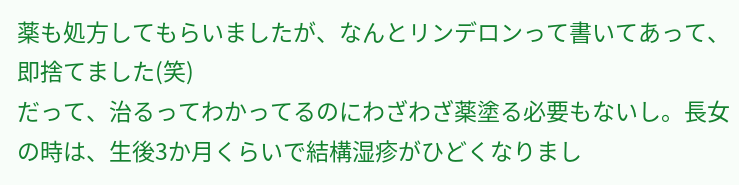薬も処方してもらいましたが、なんとリンデロンって書いてあって、即捨てました(笑)
だって、治るってわかってるのにわざわざ薬塗る必要もないし。長女の時は、生後3か月くらいで結構湿疹がひどくなりまし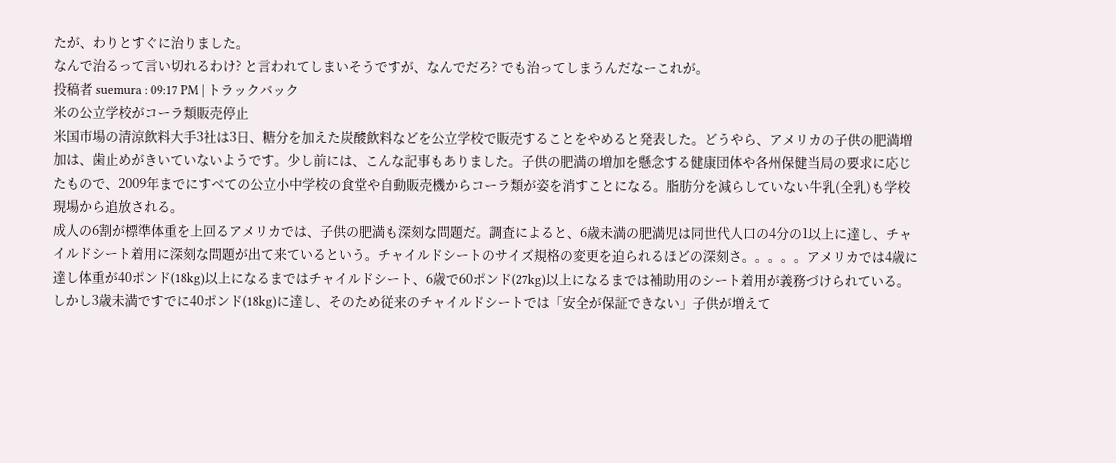たが、わりとすぐに治りました。
なんで治るって言い切れるわけ? と言われてしまいそうですが、なんでだろ? でも治ってしまうんだなーこれが。
投稿者 suemura : 09:17 PM | トラックバック
米の公立学校がコーラ類販売停止
米国市場の清涼飲料大手3社は3日、糖分を加えた炭酸飲料などを公立学校で販売することをやめると発表した。どうやら、アメリカの子供の肥満増加は、歯止めがきいていないようです。少し前には、こんな記事もありました。子供の肥満の増加を懸念する健康団体や各州保健当局の要求に応じたもので、2009年までにすべての公立小中学校の食堂や自動販売機からコーラ類が姿を消すことになる。脂肪分を減らしていない牛乳(全乳)も学校現場から追放される。
成人の6割が標準体重を上回るアメリカでは、子供の肥満も深刻な問題だ。調査によると、6歳未満の肥満児は同世代人口の4分の1以上に達し、チャイルドシート着用に深刻な問題が出て来ているという。チャイルドシートのサイズ規格の変更を迫られるほどの深刻さ。。。。。アメリカでは4歳に達し体重が40ポンド(18kg)以上になるまではチャイルドシート、6歳で60ポンド(27kg)以上になるまでは補助用のシート着用が義務づけられている。しかし3歳未満ですでに40ポンド(18kg)に達し、そのため従来のチャイルドシートでは「安全が保証できない」子供が増えて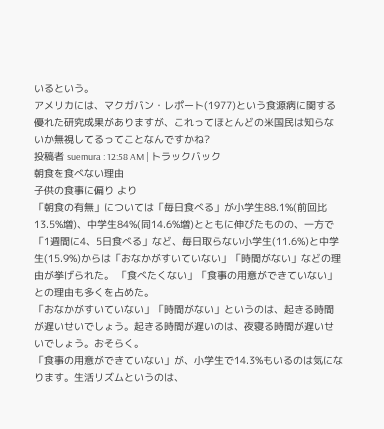いるという。
アメリカには、マクガバン・レポート(1977)という食源病に関する優れた研究成果がありますが、これってほとんどの米国民は知らないか無視してるってことなんですかね?
投稿者 suemura : 12:58 AM | トラックバック
朝食を食べない理由
子供の食事に偏り より
「朝食の有無」については「毎日食べる」が小学生88.1%(前回比13.5%増)、中学生84%(同14.6%増)とともに伸びたものの、一方で「1週間に4、5日食べる」など、毎日取らない小学生(11.6%)と中学生(15.9%)からは「おなかがすいていない」「時間がない」などの理由が挙げられた。 「食べたくない」「食事の用意ができていない」との理由も多くを占めた。
「おなかがすいていない」「時間がない」というのは、起きる時間が遅いせいでしょう。起きる時間が遅いのは、夜寝る時間が遅いせいでしょう。おそらく。
「食事の用意ができていない」が、小学生で14.3%もいるのは気になります。生活リズムというのは、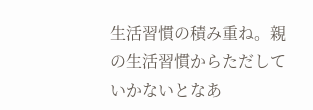生活習慣の積み重ね。親の生活習慣からただしていかないとなあ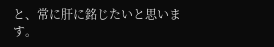と、常に肝に銘じたいと思います。